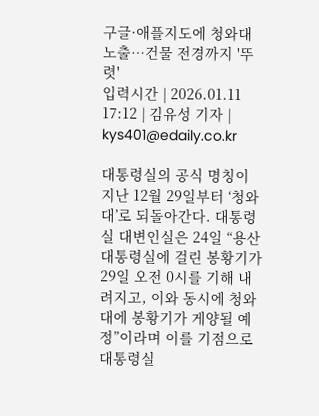구글·애플지도에 청와대 노출…건물 전경까지 '뚜렷'
입력시간 | 2026.01.11 17:12 | 김유성 기자 | kys401@edaily.co.kr

대통령실의 공식 명칭이 지난 12월 29일부터 ‘청와대’로 되돌아간다. 대통령실 대변인실은 24일 “용산 대통령실에 걸린 봉황기가 29일 오전 0시를 기해 내려지고, 이와 동시에 청와대에 봉황기가 게양될 예정”이라며 이를 기점으로 대통령실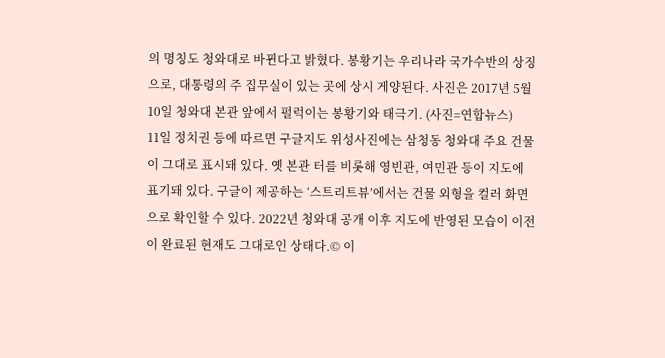의 명칭도 청와대로 바뀐다고 밝혔다. 봉황기는 우리나라 국가수반의 상징으로, 대통령의 주 집무실이 있는 곳에 상시 게양된다. 사진은 2017년 5월 10일 청와대 본관 앞에서 펄럭이는 봉황기와 태극기. (사진=연합뉴스)
11일 정치권 등에 따르면 구글지도 위성사진에는 삼청동 청와대 주요 건물이 그대로 표시돼 있다. 옛 본관 터를 비롯해 영빈관, 여민관 등이 지도에 표기돼 있다. 구글이 제공하는 ‘스트리트뷰’에서는 건물 외형을 컬러 화면으로 확인할 수 있다. 2022년 청와대 공개 이후 지도에 반영된 모습이 이전이 완료된 현재도 그대로인 상태다.© 이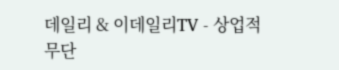데일리 & 이데일리TV - 상업적 무단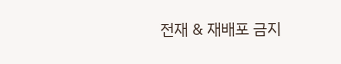전재 & 재배포 금지